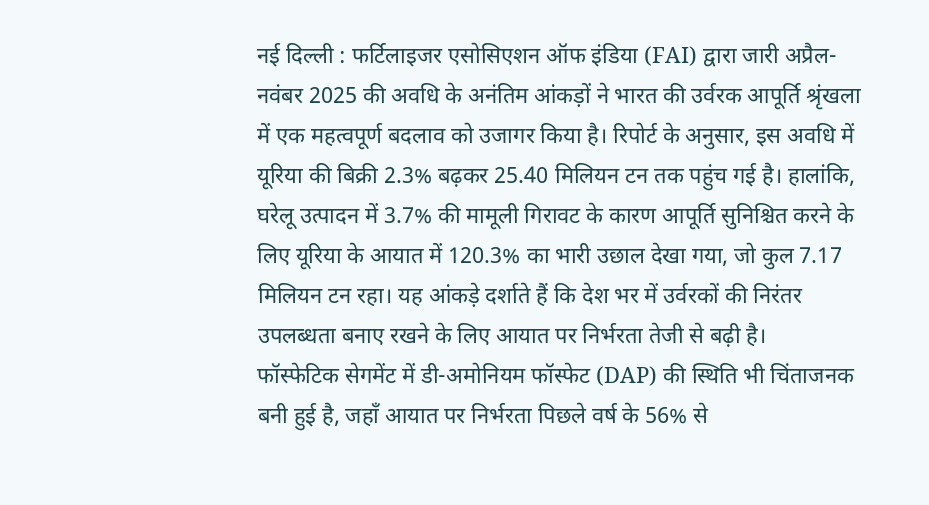नई दिल्ली : फर्टिलाइजर एसोसिएशन ऑफ इंडिया (FAI) द्वारा जारी अप्रैल-नवंबर 2025 की अवधि के अनंतिम आंकड़ों ने भारत की उर्वरक आपूर्ति श्रृंखला में एक महत्वपूर्ण बदलाव को उजागर किया है। रिपोर्ट के अनुसार, इस अवधि में यूरिया की बिक्री 2.3% बढ़कर 25.40 मिलियन टन तक पहुंच गई है। हालांकि, घरेलू उत्पादन में 3.7% की मामूली गिरावट के कारण आपूर्ति सुनिश्चित करने के लिए यूरिया के आयात में 120.3% का भारी उछाल देखा गया, जो कुल 7.17 मिलियन टन रहा। यह आंकड़े दर्शाते हैं कि देश भर में उर्वरकों की निरंतर उपलब्धता बनाए रखने के लिए आयात पर निर्भरता तेजी से बढ़ी है।
फॉस्फेटिक सेगमेंट में डी-अमोनियम फॉस्फेट (DAP) की स्थिति भी चिंताजनक बनी हुई है, जहाँ आयात पर निर्भरता पिछले वर्ष के 56% से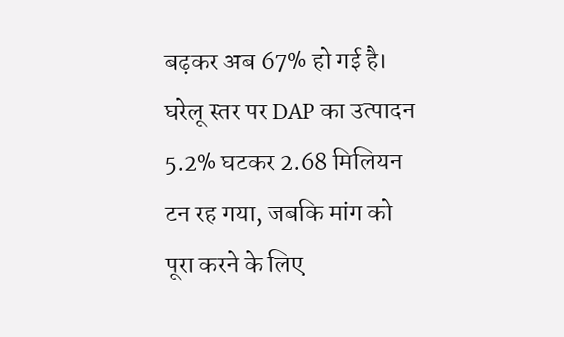बढ़कर अब 67% हो गई है। घरेलू स्तर पर DAP का उत्पादन 5.2% घटकर 2.68 मिलियन टन रह गया, जबकि मांग को पूरा करने के लिए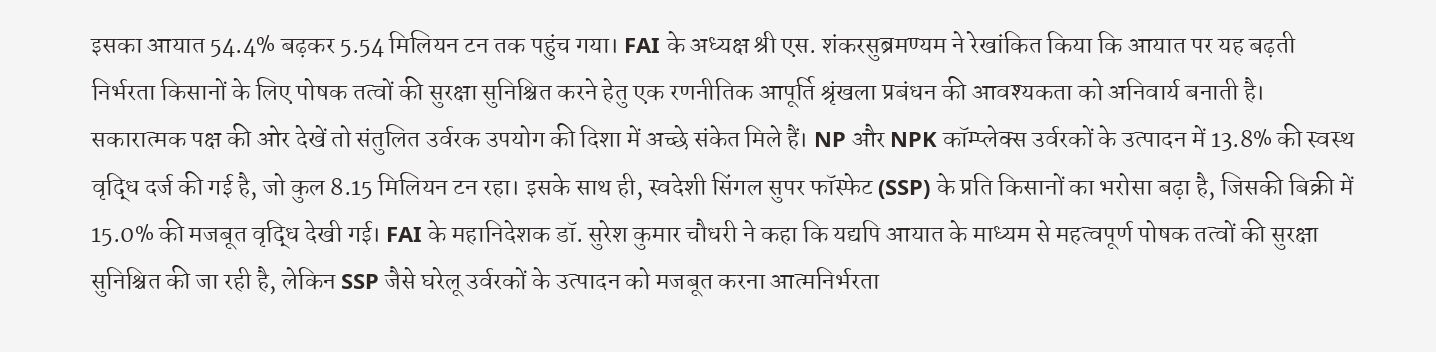इसका आयात 54.4% बढ़कर 5.54 मिलियन टन तक पहुंच गया। FAI के अध्यक्ष श्री एस. शंकरसुब्रमण्यम ने रेखांकित किया कि आयात पर यह बढ़ती निर्भरता किसानों के लिए पोषक तत्वों की सुरक्षा सुनिश्चित करने हेतु एक रणनीतिक आपूर्ति श्रृंखला प्रबंधन की आवश्यकता को अनिवार्य बनाती है।
सकारात्मक पक्ष की ओर देखें तो संतुलित उर्वरक उपयोग की दिशा में अच्छे संकेत मिले हैं। NP और NPK कॉम्प्लेक्स उर्वरकों के उत्पादन में 13.8% की स्वस्थ वृद्धि दर्ज की गई है, जो कुल 8.15 मिलियन टन रहा। इसके साथ ही, स्वदेशी सिंगल सुपर फॉस्फेट (SSP) के प्रति किसानों का भरोसा बढ़ा है, जिसकी बिक्री में 15.0% की मजबूत वृद्धि देखी गई। FAI के महानिदेशक डॉ. सुरेश कुमार चौधरी ने कहा कि यद्यपि आयात के माध्यम से महत्वपूर्ण पोषक तत्वों की सुरक्षा सुनिश्चित की जा रही है, लेकिन SSP जैसे घरेलू उर्वरकों के उत्पादन को मजबूत करना आत्मनिर्भरता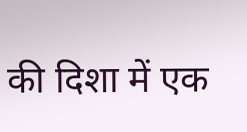की दिशा में एक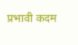प्रभावी कदम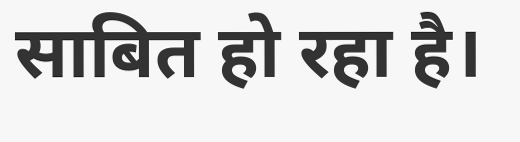साबित हो रहा है।